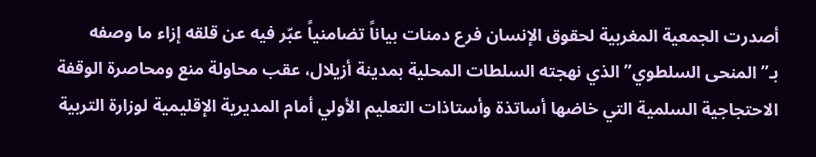أصدرت الجمعية المغربية لحقوق الإنسان فرع دمنات بياناً تضامنياً عبّر فيه عن قلقه إزاء ما وصفه بـ”المنحى السلطوي” الذي نهجته السلطات المحلية بمدينة أزيلال، عقب محاولة منع ومحاصرة الوقفة الاحتجاجية السلمية التي خاضها أساتذة وأستاذات التعليم الأولي أمام المديرية الإقليمية لوزارة التربية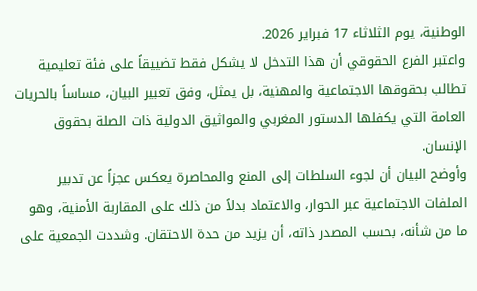الوطنية، يوم الثلاثاء 17 فبراير 2026.
واعتبر الفرع الحقوقي أن هذا التدخل لا يشكل فقط تضييقاً على فئة تعليمية تطالب بحقوقها الاجتماعية والمهنية، بل يمثل، وفق تعبير البيان، مساساً بالحريات العامة التي يكفلها الدستور المغربي والمواثيق الدولية ذات الصلة بحقوق الإنسان.
وأوضح البيان أن لجوء السلطات إلى المنع والمحاصرة يعكس عجزاً عن تدبير الملفات الاجتماعية عبر الحوار، والاعتماد بدلاً من ذلك على المقاربة الأمنية، وهو ما من شأنه، بحسب المصدر ذاته، أن يزيد من حدة الاحتقان. وشددت الجمعية على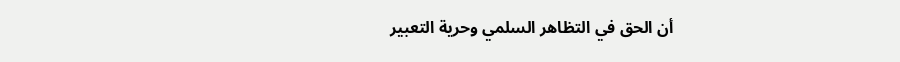أن الحق في التظاهر السلمي وحرية التعبير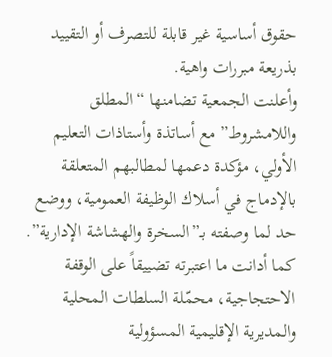حقوق أساسية غير قابلة للتصرف أو التقييد بذريعة مبررات واهية.
وأعلنت الجمعية تضامنها “المطلق واللامشروط” مع أساتذة وأستاذات التعليم الأولي، مؤكدة دعمها لمطالبهم المتعلقة بالإدماج في أسلاك الوظيفة العمومية، ووضع حد لما وصفته بـ”السخرة والهشاشة الإدارية”. كما أدانت ما اعتبرته تضييقاً على الوقفة الاحتجاجية، محمّلة السلطات المحلية والمديرية الإقليمية المسؤولية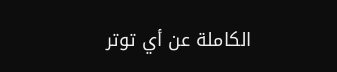الكاملة عن أي توتر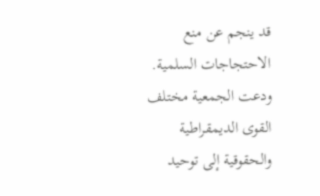قد ينجم عن منع الاحتجاجات السلمية.
ودعت الجمعية مختلف القوى الديمقراطية والحقوقية إلى توحيد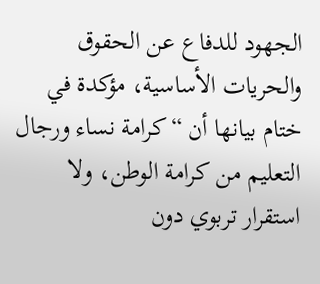الجهود للدفاع عن الحقوق والحريات الأساسية، مؤكدة في ختام بيانها أن “كرامة نساء ورجال التعليم من كرامة الوطن، ولا استقرار تربوي دون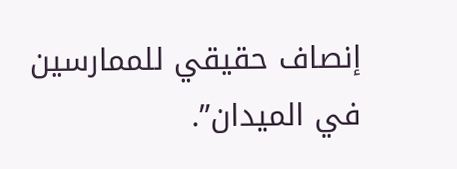إنصاف حقيقي للممارسين في الميدان”.